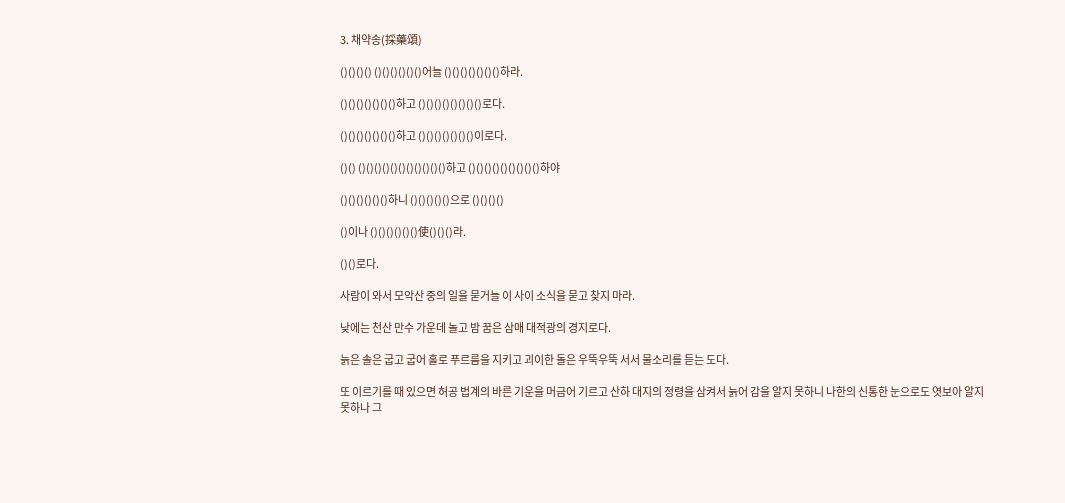3. 채약송(採藥頌)

()()()() ()()()()()()어늘 ()()()()()()()하라.

()()()()()()()하고 ()()()()()()()()로다.

()()()()()()()하고 ()()()()()()()이로다.

()() ()()()()()()()()()()()하고 ()()()()()()()()()하야

()()()()()()하니 ()()()()()으로 ()()()()

()이나 ()()()()()()使()()()라.

()()로다.

사람이 와서 모악산 중의 일을 묻거늘 이 사이 소식을 묻고 찾지 마라.

낮에는 천산 만수 가운데 놀고 밤 꿈은 삼매 대적광의 경지로다.

늙은 솔은 굽고 굽어 홀로 푸르름을 지키고 괴이한 돌은 우뚝우뚝 서서 물소리를 듣는 도다.

또 이르기를 때 있으면 허공 법계의 바른 기운을 머금어 기르고 산하 대지의 정령을 삼켜서 늙어 감을 알지 못하니 나한의 신통한 눈으로도 엿보아 알지 못하나 그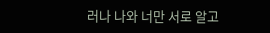러나 나와 너만 서로 알고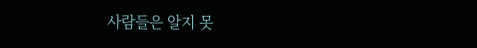사람들은 알지 못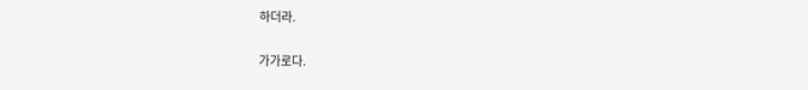하더라.

가가로다.